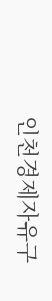인천경제자유구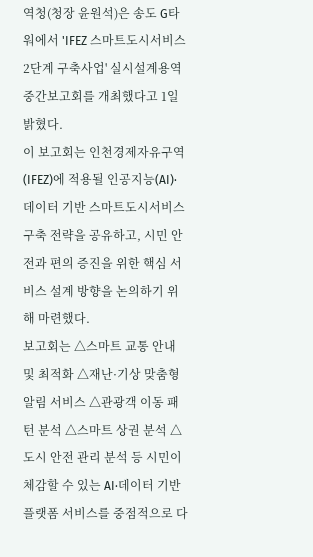역청(청장 윤원석)은 송도 G타워에서 'IFEZ 스마트도시서비스 2단계 구축사업' 실시설계용역 중간보고회를 개최했다고 1일 밝혔다.
이 보고회는 인천경제자유구역(IFEZ)에 적용될 인공지능(AI)·데이터 기반 스마트도시서비스 구축 전략을 공유하고, 시민 안전과 편의 증진을 위한 핵심 서비스 설계 방향을 논의하기 위해 마련했다.
보고회는 △스마트 교통 안내 및 최적화 △재난·기상 맞춤형 알림 서비스 △관광객 이동 패턴 분석 △스마트 상권 분석 △도시 안전 관리 분석 등 시민이 체감할 수 있는 AI·데이터 기반 플랫폼 서비스를 중점적으로 다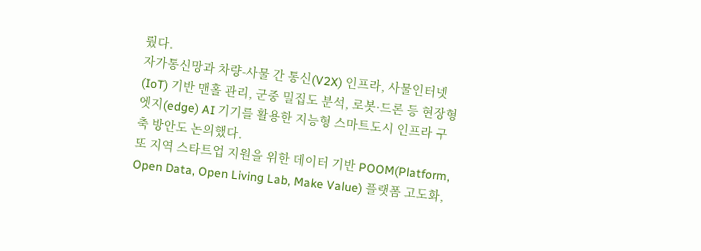뤘다.
자가통신망과 차량-사물 간 통신(V2X) 인프라, 사물인터넷(IoT) 기반 맨홀 관리, 군중 밀집도 분석, 로봇·드론 등 현장형 엣지(edge) AI 기기를 활용한 지능형 스마트도시 인프라 구축 방안도 논의했다.
또 지역 스타트업 지원을 위한 데이터 기반 POOM(Platform, Open Data, Open Living Lab, Make Value) 플랫폼 고도화,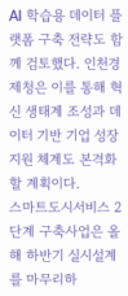AI 학습용 데이터 플랫폼 구축 전략도 함께 검토했다. 인천경제청은 이를 통해 혁신 생태계 조성과 데이터 기반 기업 성장 지원 체계도 본격화할 계획이다.
스마트도시서비스 2단계 구축사업은 올해 하반기 실시설계를 마무리하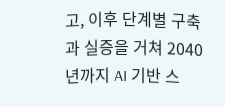고, 이후 단계별 구축과 실증을 거쳐 2040년까지 AI 기반 스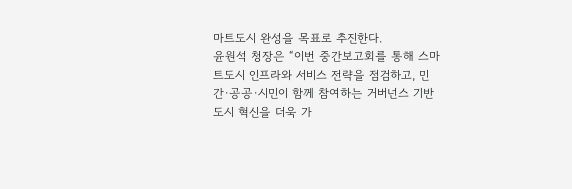마트도시 완성을 목표로 추진한다.
윤원석 청장은 “이번 중간보고회를 통해 스마트도시 인프라와 서비스 전략을 점검하고, 민간·공공·시민이 함께 참여하는 거버넌스 기반 도시 혁신을 더욱 가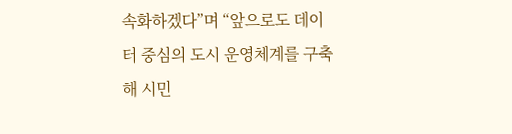속화하겠다”며 “앞으로도 데이터 중심의 도시 운영체계를 구축해 시민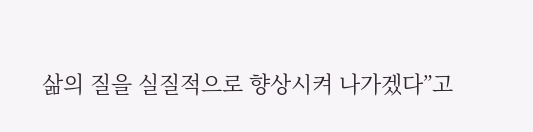삶의 질을 실질적으로 향상시켜 나가겠다”고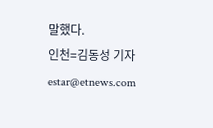말했다.
인천=김동성 기자 estar@etnews.com